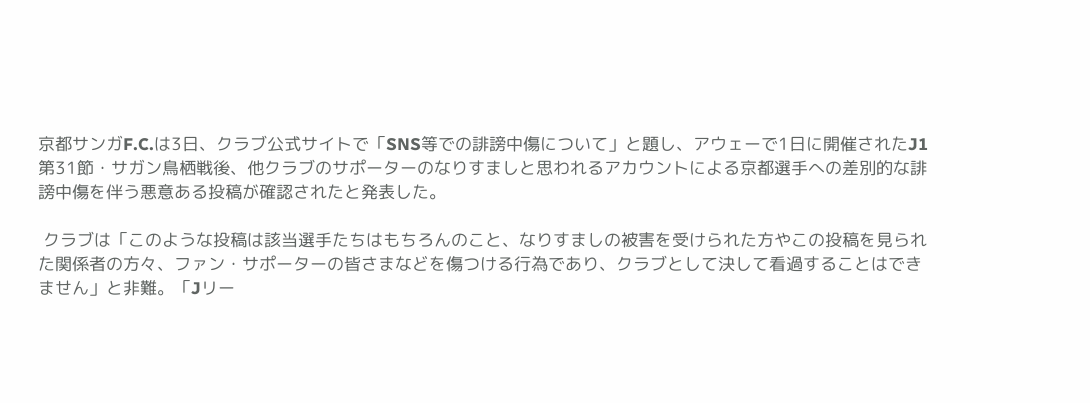京都サンガF.C.は3日、クラブ公式サイトで「SNS等での誹謗中傷について」と題し、アウェーで1日に開催されたJ1第31節・サガン鳥栖戦後、他クラブのサポーターのなりすましと思われるアカウントによる京都選手への差別的な誹謗中傷を伴う悪意ある投稿が確認されたと発表した。

 クラブは「このような投稿は該当選手たちはもちろんのこと、なりすましの被害を受けられた方やこの投稿を見られた関係者の方々、ファン・サポーターの皆さまなどを傷つける行為であり、クラブとして決して看過することはできません」と非難。「Jリー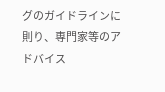グのガイドラインに則り、専門家等のアドバイス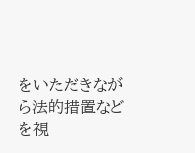をいただきながら法的措置などを視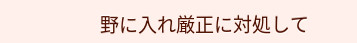野に入れ厳正に対処して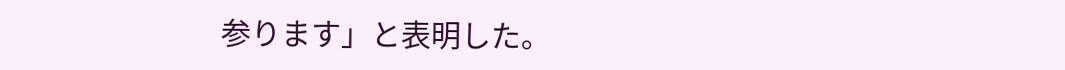参ります」と表明した。